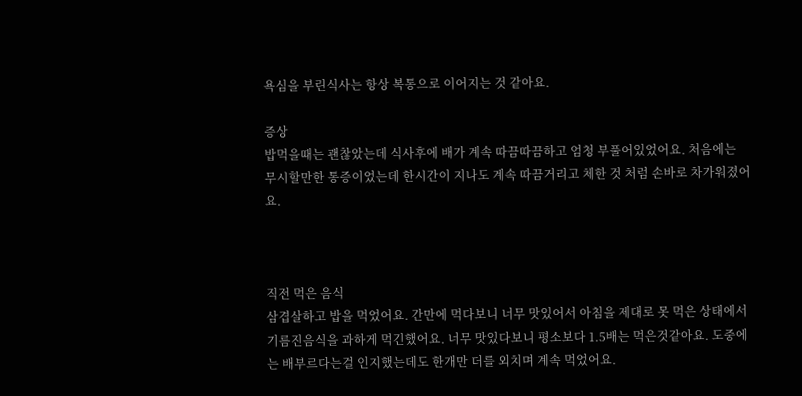욕심을 부린식사는 항상 복통으로 이어지는 것 같아요.

증상
밥먹을때는 괜찮았는데 식사후에 배가 계속 따끔따끔하고 엄청 부풀어있었어요. 처음에는 무시할만한 통증이었는데 한시간이 지나도 계속 따끔거리고 체한 것 처럼 손바로 차가워졌어요.



직전 먹은 음식
삼겹살하고 밥을 먹었어요. 간만에 먹다보니 너무 맛있어서 아침을 제대로 못 먹은 상태에서 기름진음식을 과하게 먹긴했어요. 너무 맛있다보니 평소보다 1.5배는 먹은것같아요. 도중에는 배부르다는걸 인지했는데도 한개만 더를 외치며 계속 먹었어요.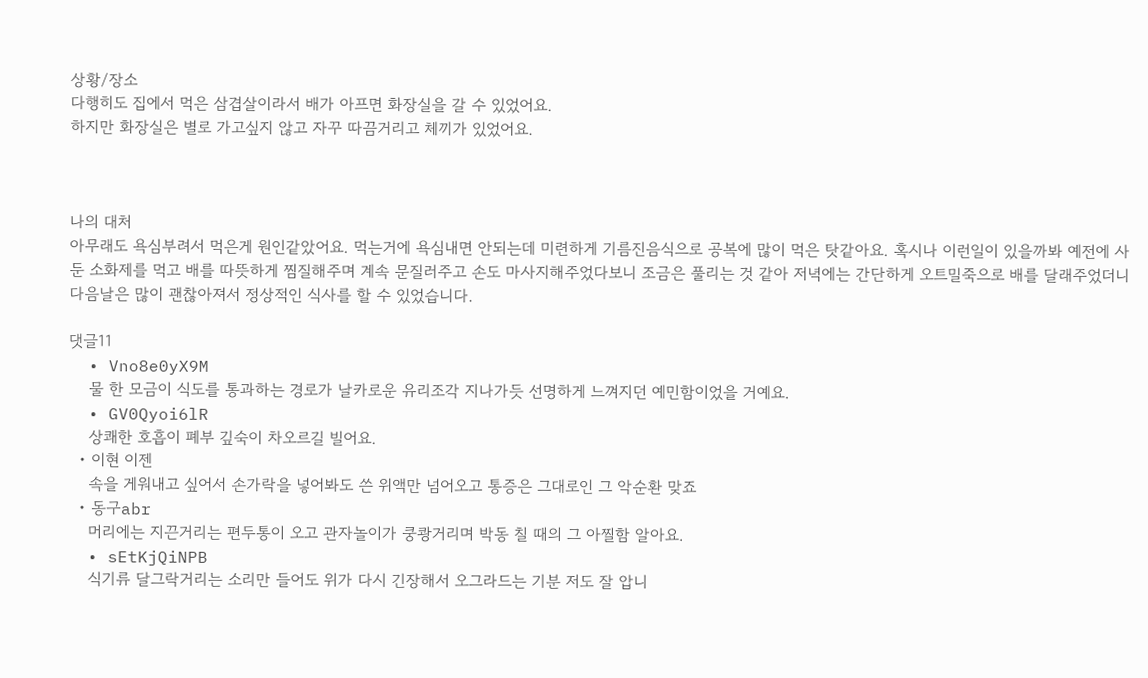상황/장소
다행히도 집에서 먹은 삼겹살이라서 배가 아프면 화장실을 갈 수 있었어요.
하지만 화장실은 별로 가고싶지 않고 자꾸 따끔거리고 체끼가 있었어요.



나의 대처
아무래도 욕심부려서 먹은게 원인같았어요. 먹는거에 욕심내면 안되는데 미련하게 기름진음식으로 공복에 많이 먹은 탓같아요. 혹시나 이런일이 있을까봐 예전에 사둔 소화제를 먹고 배를 따뜻하게 찜질해주며 계속 문질러주고 손도 마사지해주었다보니 조금은 풀리는 것 같아 저녁에는 간단하게 오트밀죽으로 배를 달래주었더니 다음날은 많이 괜찮아져서 정상적인 식사를 할 수 있었습니다.

댓글11
  • Vno8e0yX9M
    물 한 모금이 식도를 통과하는 경로가 날카로운 유리조각 지나가듯 선명하게 느껴지던 예민함이었을 거예요.
  • GV0Qyoi6lR
    상쾌한 호흡이 폐부 깊숙이 차오르길 빌어요.
  • 이현 이젠
    속을 게워내고 싶어서 손가락을 넣어봐도 쓴 위액만 넘어오고 통증은 그대로인 그 악순환 맞죠
  • 동구abr
    머리에는 지끈거리는 편두통이 오고 관자놀이가 쿵쾅거리며 박동 칠 때의 그 아찔함 알아요.
  • sEtKjQiNPB
    식기류 달그락거리는 소리만 들어도 위가 다시 긴장해서 오그라드는 기분 저도 잘 압니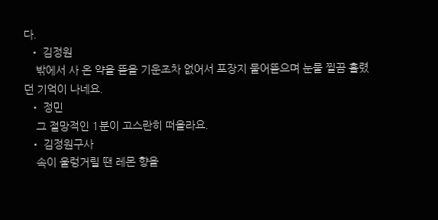다.
  • 김정원
    밖에서 사 온 약을 뜯을 기운조차 없어서 포장지 물어뜯으며 눈물 찔끔 흘렸던 기억이 나네요.
  • 정민
    그 절망적인 1분이 고스란히 떠올라요.
  • 김정원구사
    속이 울렁거릴 땐 레몬 향을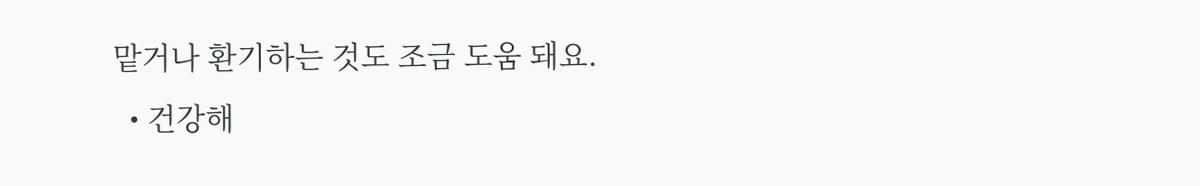맡거나 환기하는 것도 조금 도움 돼요.
  • 건강해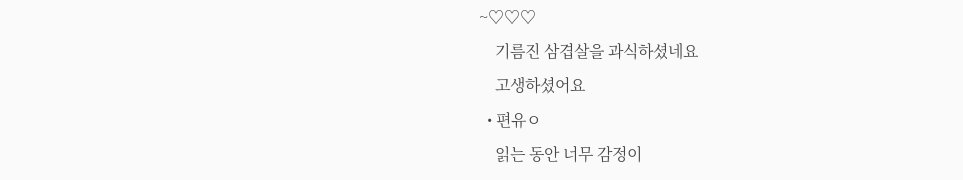~♡♡♡
    기름진 삼겹살을 과식하셨네요
    고생하셨어요
  • 편유ㅇ
    읽는 동안 너무 감정이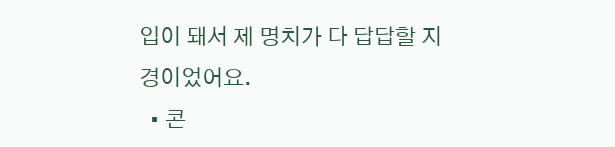입이 돼서 제 명치가 다 답답할 지경이었어요.
  • 콘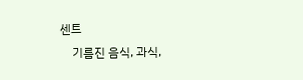센트
    기름진 음식, 과식,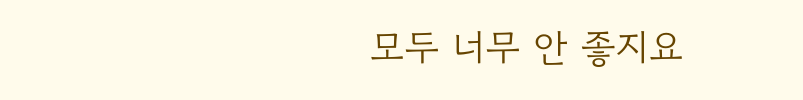모두 너무 안 좋지요